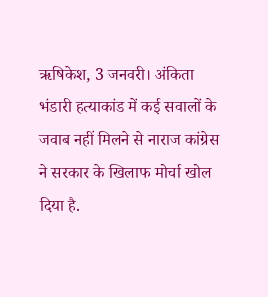ऋषिकेश, 3 जनवरी। अंकिता भंडारी हत्याकांड में कई सवालों के जवाब नहीं मिलने से नाराज कांग्रेस ने सरकार के खिलाफ मोर्चा खोल दिया है.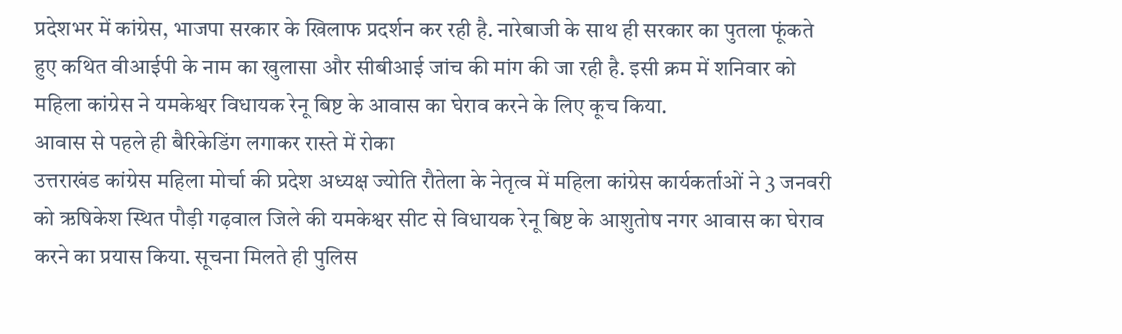प्रदेशभर में कांग्रेस, भाजपा सरकार के खिलाफ प्रदर्शन कर रही है. नारेबाजी के साथ ही सरकार का पुतला फूंकते हुए कथित वीआईपी के नाम का खुलासा और सीबीआई जांच की मांग की जा रही है. इसी क्रम में शनिवार को महिला कांग्रेस ने यमकेश्वर विधायक रेनू बिष्ट के आवास का घेराव करने के लिए कूच किया.
आवास से पहले ही बैरिकेडिंग लगाकर रास्ते में रोका
उत्तराखंड कांग्रेस महिला मोर्चा की प्रदेश अध्यक्ष ज्योति रौतेला के नेतृत्व में महिला कांग्रेस कार्यकर्ताओं ने 3 जनवरी को ऋषिकेश स्थित पौड़ी गढ़वाल जिले की यमकेश्वर सीट से विधायक रेनू बिष्ट के आशुतोष नगर आवास का घेराव करने का प्रयास किया. सूचना मिलते ही पुलिस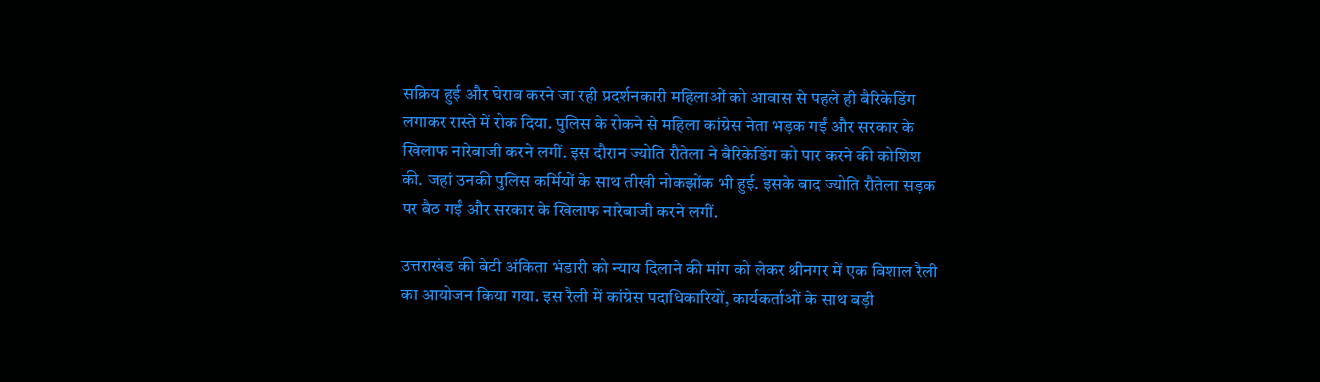सक्रिय हुई और घेराव करने जा रही प्रदर्शनकारी महिलाओं को आवास से पहले ही बैरिकेडिंग लगाकर रास्ते में रोक दिया. पुलिस के रोकने से महिला कांग्रेस नेता भड़क गईं और सरकार के खिलाफ नारेबाजी करने लगीं. इस दौरान ज्योति रौतेला ने बैरिकेडिंग को पार करने की कोशिश की. जहां उनकी पुलिस कर्मियों के साथ तीखी नोकझोंक भी हुई. इसके बाद ज्योति रौतेला सड़क पर बैठ गईं और सरकार के खिलाफ नारेबाजी करने लगीं.

उत्तराखंड की बेटी अंकिता भंडारी को न्याय दिलाने की मांग को लेकर श्रीनगर में एक विशाल रैली का आयोजन किया गया. इस रैली में कांग्रेस पदाधिकारियों, कार्यकर्ताओं के साथ बड़ी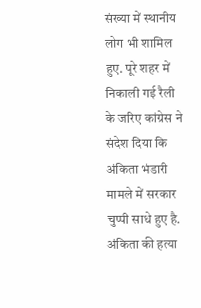संख्या में स्थानीय लोग भी शामिल हुए. पूरे शहर में निकाली गई रैली के जरिए कांग्रेस ने संदेश दिया कि अंकिता भंडारी मामले में सरकार चुप्पी साधे हुए है.
अंकिता की हत्या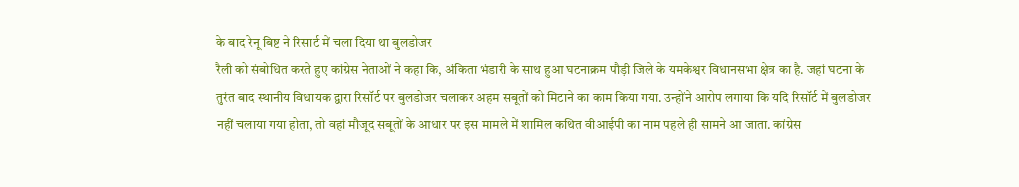के बाद रेनू बिष्ट ने रिसार्ट में चला दिया था बुलडोजर
रैली को संबोधित करते हुए कांग्रेस नेताओं ने कहा कि, अंकिता भंडारी के साथ हुआ घटनाक्रम पौड़ी जिले के यमकेश्वर विधानसभा क्षेत्र का है. जहां घटना के तुरंत बाद स्थानीय विधायक द्वारा रिसॉर्ट पर बुलडोजर चलाकर अहम सबूतों को मिटाने का काम किया गया. उन्होंने आरोप लगाया कि यदि रिसॉर्ट में बुलडोजर नहीं चलाया गया होता, तो वहां मौजूद सबूतों के आधार पर इस मामले में शामिल कथित वीआईपी का नाम पहले ही सामने आ जाता. कांग्रेस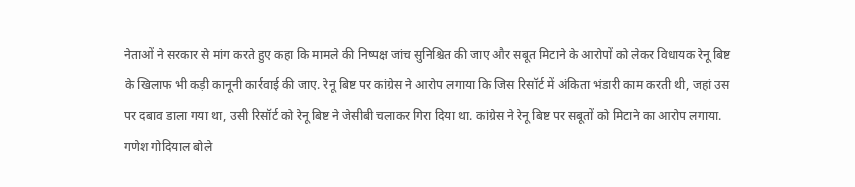नेताओं ने सरकार से मांग करते हुए कहा कि मामले की निष्पक्ष जांच सुनिश्चित की जाए और सबूत मिटाने के आरोपों को लेकर विधायक रेनू बिष्ट के खिलाफ भी कड़ी कानूनी कार्रवाई की जाए. रेनू बिष्ट पर कांग्रेस ने आरोप लगाया कि जिस रिसॉर्ट में अंकिता भंडारी काम करती थी, जहां उस पर दबाव डाला गया था, उसी रिसॉर्ट को रेनू बिष्ट ने जेसीबी चलाकर गिरा दिया था. कांग्रेस ने रेनू बिष्ट पर सबूतों को मिटाने का आरोप लगाया.
गणेश गोदियाल बोले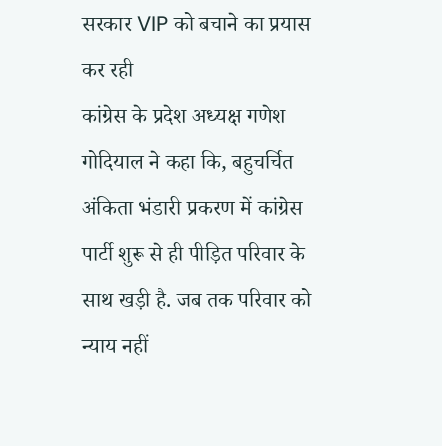सरकार VIP को बचाने का प्रयास कर रही
कांग्रेस के प्रदेश अध्यक्ष गणेश गोदियाल ने कहा कि, बहुचर्चित अंकिता भंडारी प्रकरण में कांग्रेस पार्टी शुरू से ही पीड़ित परिवार के साथ खड़ी है. जब तक परिवार को न्याय नहीं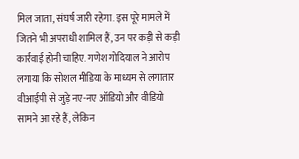मिल जाता, संघर्ष जारी रहेगा. इस पूरे मामले में जितने भी अपराधी शामिल हैं, उन पर कड़ी से कड़ी कार्रवाई होनी चाहिए. गणेश गोदियाल ने आरोप लगाया कि सोशल मीडिया के माध्यम से लगातार वीआईपी से जुड़े नए-नए ऑडियो और वीडियो सामने आ रहे हैं, लेकिन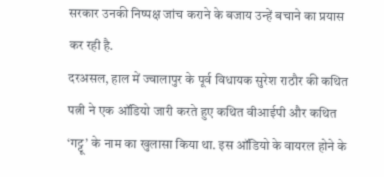सरकार उनकी निष्पक्ष जांच कराने के बजाय उन्हें बचाने का प्रयास कर रही है.
दरअसल, हाल में ज्वालापुर के पूर्व विधायक सुरेश राठौर की कथित पत्नी ने एक ऑडियो जारी करते हुए कथित वीआईपी और कथित ‘गट्टू’ के नाम का खुलासा किया था. इस ऑडियो के वायरल होने के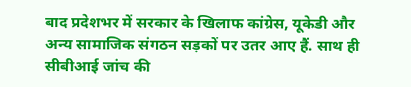बाद प्रदेशभर में सरकार के खिलाफ कांग्रेस, यूकेडी और अन्य सामाजिक संगठन सड़कों पर उतर आए हैं. साथ ही सीबीआई जांच की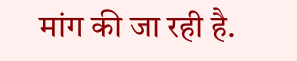मांग की जा रही है.